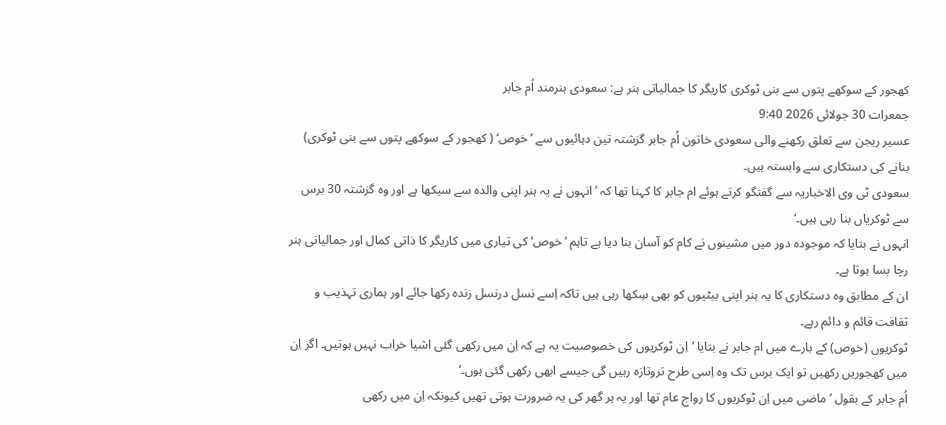کھجور کے سوکھے پتوں سے بنی ٹوکری کاریگر کا جمالیاتی ہنر ہے: سعودی ہنرمند اُم جابر
جمعرات 30 جولائی 2026 9:40
عسیر ریجن سے تعلق رکھنے والی سعودی خاتون اُم جابر گزشتہ تین دہائیوں سے ’خوص‘ ( کھجور کے سوکھے پتوں سے بنی ٹوکری) بنانے کی دستکاری سے وابستہ ہیں۔
سعودی ٹی وی الاخباریہ سے گفتگو کرتے ہوئے ام جابر کا کہنا تھا کہ ’انہوں نے یہ ہنر اپنی والدہ سے سیکھا ہے اور وہ گزشتہ 30 برس سے ٹوکریاں بنا رہی ہیں۔‘
انہوں نے بتایا کہ موجودہ دور میں مشینوں نے کام کو آسان بنا دیا ہے تاہم ’خوص‘ کی تیاری میں کاریگر کا ذاتی کمال اور جمالیاتی ہنر رچا بسا ہوتا ہے۔
ان کے مطابق وہ دستکاری کا یہ ہنر اپنی بیٹیوں کو بھی سِکھا رہی ہیں تاکہ اِسے نسل درنسل زندہ رکھا جائے اور ہماری تہذیب و ثقافت قائم و دائم رہے۔
ٹوکریوں (خوص) کے بارے میں ام جابر نے بتایا ’اِن ٹوکریوں کی خصوصیت یہ ہے کہ اِن میں رکھی گئی اشیا خراب نہیں ہوتیں۔ اگر اِن میں کھجوریں رکھیں تو ایک برس تک وہ اِسی طرح تروتازہ رہیں گی جیسے ابھی رکھی گئی ہوں۔‘
اُم جابر کے بقول ’ماضی میں اِن ٹوکریوں کا رواج عام تھا اور یہ ہر گھر کی یہ ضرورت ہوتی تھیں کیونکہ اِن میں رکھی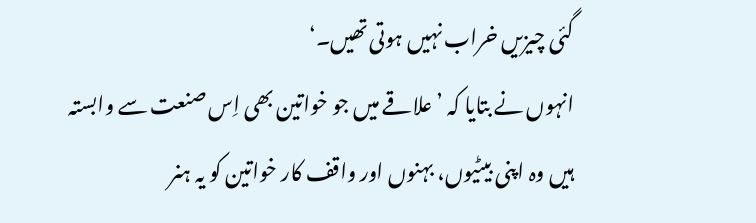گئی چیزیں خراب نہیں ہوتی تھیں۔‘
انہوں نے بتایا کہ ’علاقے میں جو خواتین بھی اِس صنعت سے وابستہ ہیں وہ اپنی بیٹیوں، بہنوں اور واقف کار خواتین کو یہ ہنر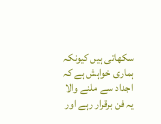سکھاتی ہیں کیونکہ ہماری خواہش ہے کہ اجداد سے ملنے والا یہ فن برقرار رہے اور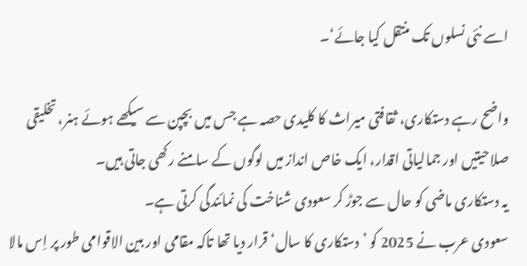اسے نئی نسلوں تک منتقل کیا جائے‘۔

واضح رہے دستکاری، ثقافتی میراث کا کلیدی حصہ ہے جس میں بچپن سے سیکھے ہوئے ہنر، تخلیقی صلاحیتیں اور جمالیاتی اقدار، ایک خاص انداز میں لوگوں کے سامنے رکھی جاتی ہیں۔
یہ دستکاری ماضی کو حال سے جوڑ کر سعودی شناخت کی نمائندگی کرتی ہے۔
سعودی عرب نے 2025 کو ’دستکاری کا سال‘ قرار دیا تھا تاکہ مقامی اور بین الاقوامی طور پر اِس مالا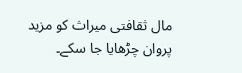مال ثقافتی میراث کو مزید پروان چڑھایا جا سکے۔